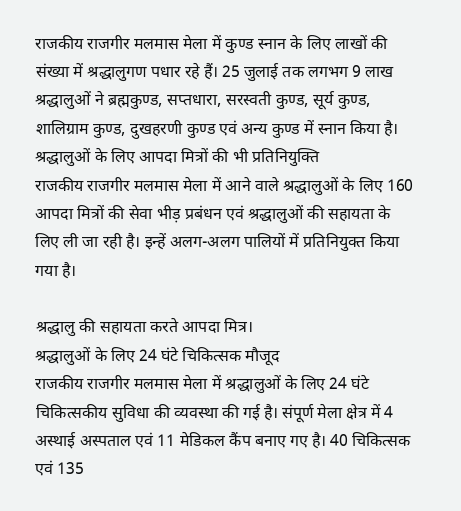राजकीय राजगीर मलमास मेला में कुण्ड स्नान के लिए लाखों की संख्या में श्रद्धालुगण पधार रहे हैं। 25 जुलाई तक लगभग 9 लाख श्रद्धालुओं ने ब्रह्मकुण्ड, सप्तधारा, सरस्वती कुण्ड, सूर्य कुण्ड, शालिग्राम कुण्ड, दुखहरणी कुण्ड एवं अन्य कुण्ड में स्नान किया है।
श्रद्धालुओं के लिए आपदा मित्रों की भी प्रतिनियुक्ति
राजकीय राजगीर मलमास मेला में आने वाले श्रद्धालुओं के लिए 160 आपदा मित्रों की सेवा भीड़ प्रबंधन एवं श्रद्धालुओं की सहायता के लिए ली जा रही है। इन्हें अलग-अलग पालियों में प्रतिनियुक्त किया गया है।

श्रद्धालु की सहायता करते आपदा मित्र।
श्रद्धालुओं के लिए 24 घंटे चिकित्सक मौजूद
राजकीय राजगीर मलमास मेला में श्रद्धालुओं के लिए 24 घंटे चिकित्सकीय सुविधा की व्यवस्था की गई है। संपूर्ण मेला क्षेत्र में 4 अस्थाई अस्पताल एवं 11 मेडिकल कैंप बनाए गए है। 40 चिकित्सक एवं 135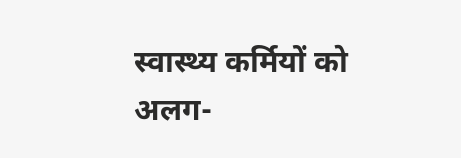स्वास्थ्य कर्मियों को अलग-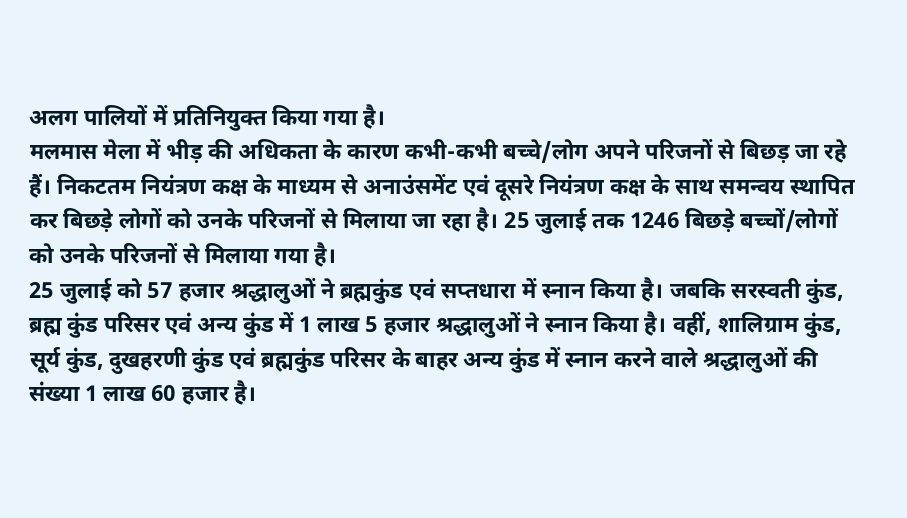अलग पालियों में प्रतिनियुक्त किया गया है।
मलमास मेला में भीड़ की अधिकता के कारण कभी-कभी बच्चे/लोग अपने परिजनों से बिछड़ जा रहे हैं। निकटतम नियंत्रण कक्ष के माध्यम से अनाउंसमेंट एवं दूसरे नियंत्रण कक्ष के साथ समन्वय स्थापित कर बिछड़े लोगों को उनके परिजनों से मिलाया जा रहा है। 25 जुलाई तक 1246 बिछड़े बच्चों/लोगों को उनके परिजनों से मिलाया गया है।
25 जुलाई को 57 हजार श्रद्धालुओं ने ब्रह्मकुंड एवं सप्तधारा में स्नान किया है। जबकि सरस्वती कुंड, ब्रह्म कुंड परिसर एवं अन्य कुंड में 1 लाख 5 हजार श्रद्धालुओं ने स्नान किया है। वहीं, शालिग्राम कुंड, सूर्य कुंड, दुखहरणी कुंड एवं ब्रह्मकुंड परिसर के बाहर अन्य कुंड में स्नान करने वाले श्रद्धालुओं की संख्या 1 लाख 60 हजार है।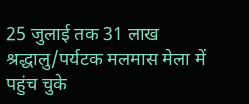25 जुलाई तक 31 लाख श्रद्धालु/पर्यटक मलमास मेला में पहुंच चुके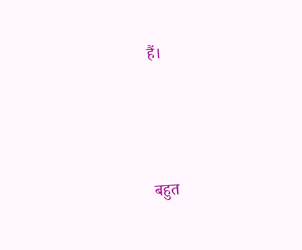हैं।




बहुत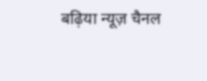बढ़िया न्यूज़ चैनल